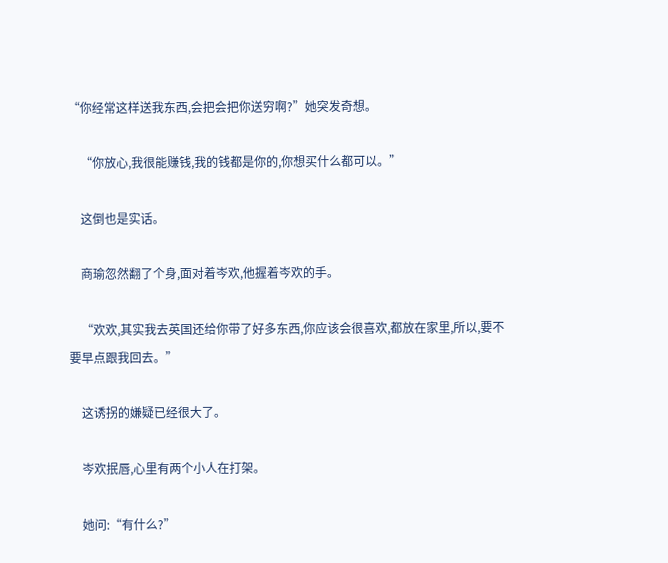“你经常这样送我东西,会把会把你送穷啊?”她突发奇想。

    “你放心,我很能赚钱,我的钱都是你的,你想买什么都可以。”

    这倒也是实话。

    商瑜忽然翻了个身,面对着岑欢,他握着岑欢的手。

    “欢欢,其实我去英国还给你带了好多东西,你应该会很喜欢,都放在家里,所以,要不要早点跟我回去。”

    这诱拐的嫌疑已经很大了。

    岑欢抿唇,心里有两个小人在打架。

    她问:“有什么?”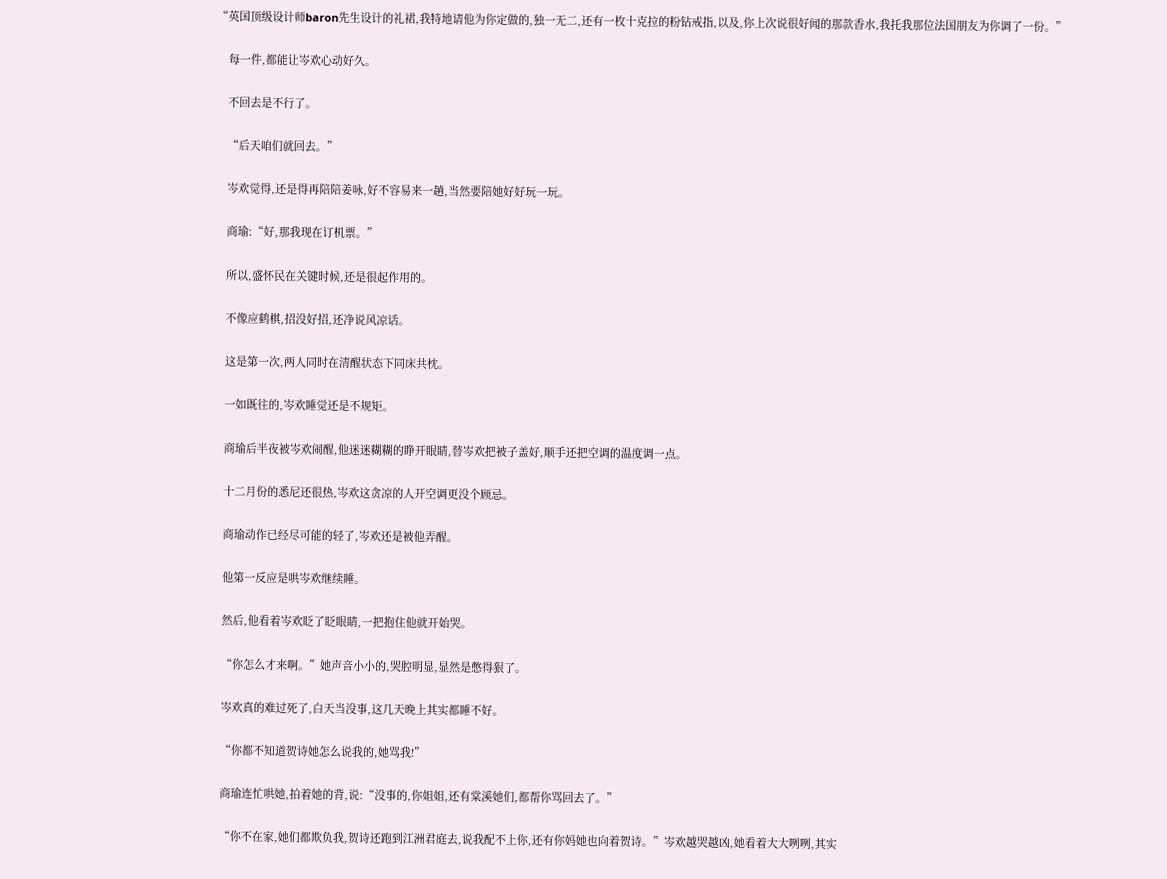“英国顶级设计师baron先生设计的礼裙,我特地请他为你定做的,独一无二,还有一枚十克拉的粉钻戒指,以及,你上次说很好闻的那款香水,我托我那位法国朋友为你调了一份。”

    每一件,都能让岑欢心动好久。

    不回去是不行了。

    “后天咱们就回去。”

    岑欢觉得,还是得再陪陪姜咏,好不容易来一趟,当然要陪她好好玩一玩。

    商瑜:“好,那我现在订机票。”

    所以,盛怀民在关键时候,还是很起作用的。

    不像应鹤棋,招没好招,还净说风凉话。

    这是第一次,两人同时在清醒状态下同床共枕。

    一如既往的,岑欢睡觉还是不规矩。

    商瑜后半夜被岑欢闹醒,他迷迷糊糊的睁开眼睛,替岑欢把被子盖好,顺手还把空调的温度调一点。

    十二月份的悉尼还很热,岑欢这贪凉的人开空调更没个顾忌。

    商瑜动作已经尽可能的轻了,岑欢还是被他弄醒。

    他第一反应是哄岑欢继续睡。

    然后,他看着岑欢眨了眨眼睛,一把抱住他就开始哭。

    “你怎么才来啊。”她声音小小的,哭腔明显,显然是憋得狠了。

    岑欢真的难过死了,白天当没事,这几天晚上其实都睡不好。

    “你都不知道贺诗她怎么说我的,她骂我!”

    商瑜连忙哄她,拍着她的背,说:“没事的,你姐姐,还有棠溪她们,都帮你骂回去了。”

    “你不在家,她们都欺负我,贺诗还跑到江洲君庭去,说我配不上你,还有你妈她也向着贺诗。”岑欢越哭越凶,她看着大大咧咧,其实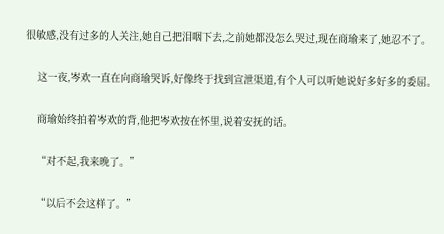很敏感,没有过多的人关注,她自己把泪咽下去,之前她都没怎么哭过,现在商瑜来了,她忍不了。

    这一夜,岑欢一直在向商瑜哭诉,好像终于找到宣泄渠道,有个人可以听她说好多好多的委屈。

    商瑜始终拍着岑欢的背,他把岑欢按在怀里,说着安抚的话。

    “对不起,我来晚了。”

    “以后不会这样了。”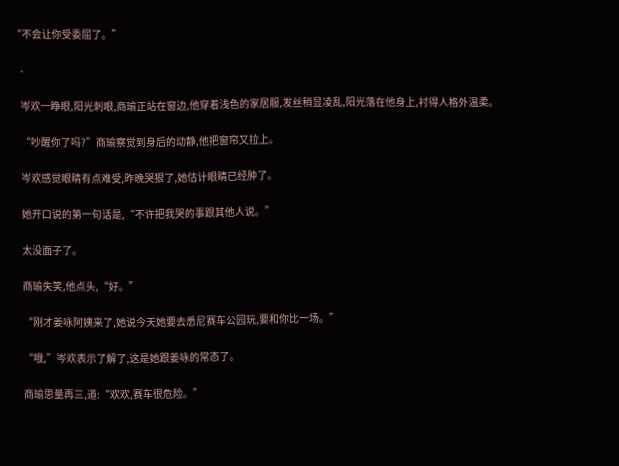“不会让你受委屈了。”

    -

    岑欢一睁眼,阳光刺眼,商瑜正站在窗边,他穿着浅色的家居服,发丝稍显凌乱,阳光落在他身上,衬得人格外温柔。

    “吵醒你了吗?”商瑜察觉到身后的动静,他把窗帘又拉上。

    岑欢感觉眼睛有点难受,昨晚哭狠了,她估计眼睛已经肿了。

    她开口说的第一句话是,“不许把我哭的事跟其他人说。”

    太没面子了。

    商瑜失笑,他点头,“好。”

    “刚才姜咏阿姨来了,她说今天她要去悉尼赛车公园玩,要和你比一场。”

    “哦,”岑欢表示了解了,这是她跟姜咏的常态了。

    商瑜思量再三,道:“欢欢,赛车很危险。”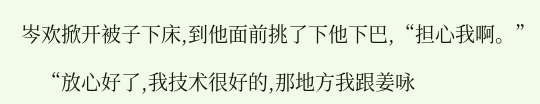岑欢掀开被子下床,到他面前挑了下他下巴,“担心我啊。”

    “放心好了,我技术很好的,那地方我跟姜咏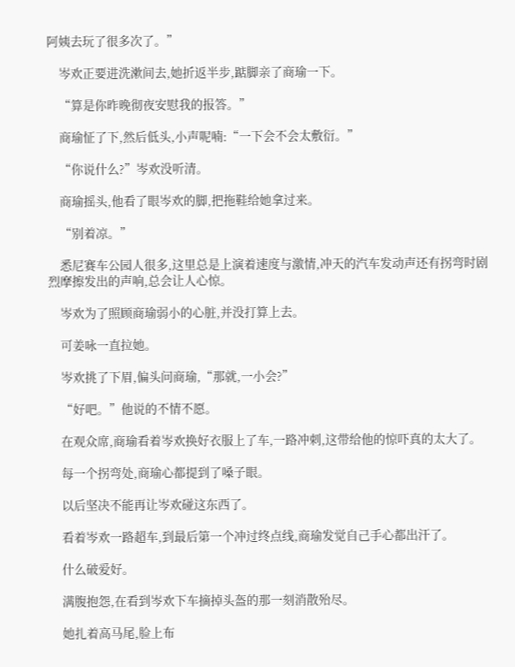阿姨去玩了很多次了。”

    岑欢正要进洗漱间去,她折返半步,踮脚亲了商瑜一下。

    “算是你昨晚彻夜安慰我的报答。”

    商瑜怔了下,然后低头,小声呢喃:“一下会不会太敷衍。”

    “你说什么?”岑欢没听清。

    商瑜摇头,他看了眼岑欢的脚,把拖鞋给她拿过来。

    “别着凉。”

    悉尼赛车公园人很多,这里总是上演着速度与激情,冲天的汽车发动声还有拐弯时剧烈摩擦发出的声响,总会让人心惊。

    岑欢为了照顾商瑜弱小的心脏,并没打算上去。

    可姜咏一直拉她。

    岑欢挑了下眉,偏头问商瑜,“那就,一小会?”

    “好吧。”他说的不情不愿。

    在观众席,商瑜看着岑欢换好衣服上了车,一路冲刺,这带给他的惊吓真的太大了。

    每一个拐弯处,商瑜心都提到了嗓子眼。

    以后坚决不能再让岑欢碰这东西了。

    看着岑欢一路超车,到最后第一个冲过终点线,商瑜发觉自己手心都出汗了。

    什么破爱好。

    满腹抱怨,在看到岑欢下车摘掉头盔的那一刻消散殆尽。

    她扎着高马尾,脸上布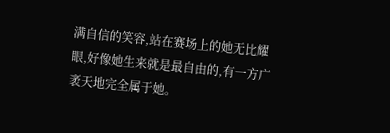满自信的笑容,站在赛场上的她无比耀眼,好像她生来就是最自由的,有一方广袤天地完全属于她。